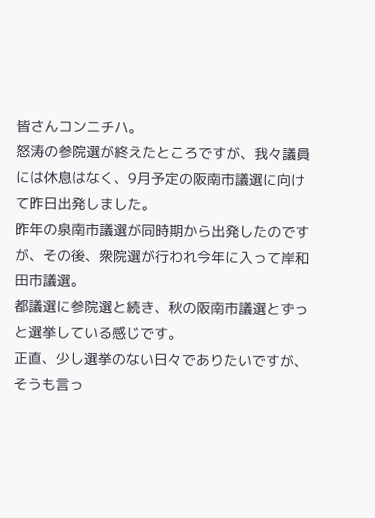皆さんコンニチハ。
怒涛の参院選が終えたところですが、我々議員には休息はなく、9月予定の阪南市議選に向けて昨日出発しました。
昨年の泉南市議選が同時期から出発したのですが、その後、衆院選が行われ今年に入って岸和田市議選。
都議選に参院選と続き、秋の阪南市議選とずっと選挙している感じです。
正直、少し選挙のない日々でありたいですが、そうも言っ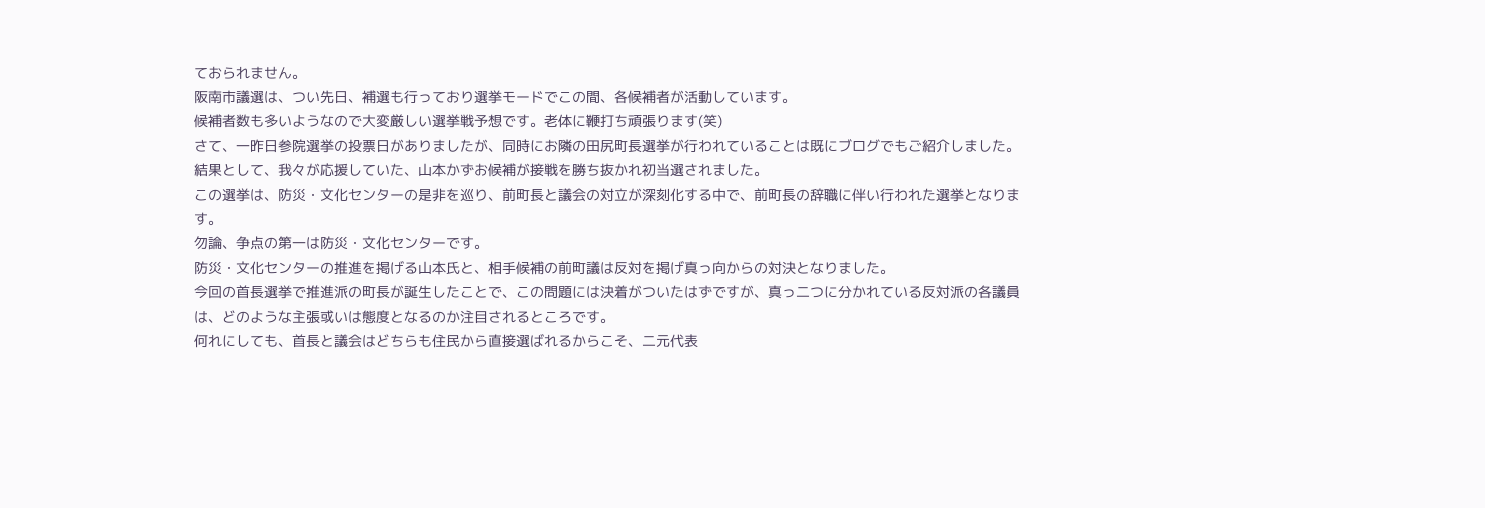ておられません。
阪南市議選は、つい先日、補選も行っており選挙モードでこの間、各候補者が活動しています。
候補者数も多いようなので大変厳しい選挙戦予想です。老体に鞭打ち頑張ります(笑)
さて、一昨日参院選挙の投票日がありましたが、同時にお隣の田尻町長選挙が行われていることは既にブログでもご紹介しました。
結果として、我々が応援していた、山本かずお候補が接戦を勝ち抜かれ初当選されました。
この選挙は、防災・文化センターの是非を巡り、前町長と議会の対立が深刻化する中で、前町長の辞職に伴い行われた選挙となります。
勿論、争点の第一は防災・文化センターです。
防災・文化センターの推進を掲げる山本氏と、相手候補の前町議は反対を掲げ真っ向からの対決となりました。
今回の首長選挙で推進派の町長が誕生したことで、この問題には決着がついたはずですが、真っ二つに分かれている反対派の各議員は、どのような主張或いは態度となるのか注目されるところです。
何れにしても、首長と議会はどちらも住民から直接選ばれるからこそ、二元代表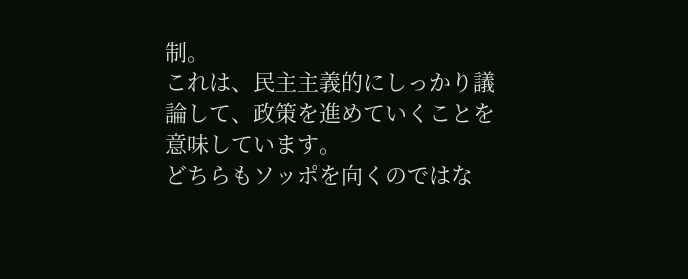制。
これは、民主主義的にしっかり議論して、政策を進めていくことを意味しています。
どちらもソッポを向くのではな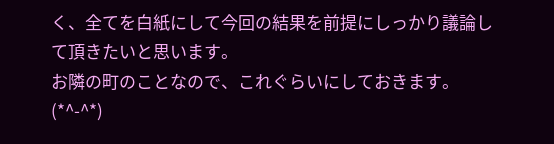く、全てを白紙にして今回の結果を前提にしっかり議論して頂きたいと思います。
お隣の町のことなので、これぐらいにしておきます。(*^-^*)